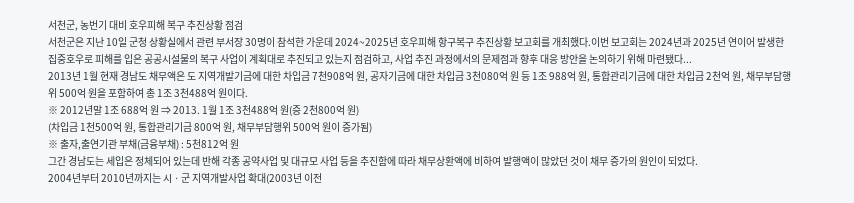서천군, 농번기 대비 호우피해 복구 추진상황 점검
서천군은 지난 10일 군청 상황실에서 관련 부서장 30명이 참석한 가운데 2024~2025년 호우피해 항구복구 추진상황 보고회를 개최했다.이번 보고회는 2024년과 2025년 연이어 발생한 집중호우로 피해를 입은 공공시설물의 복구 사업이 계획대로 추진되고 있는지 점검하고, 사업 추진 과정에서의 문제점과 향후 대응 방안을 논의하기 위해 마련됐다...
2013년 1월 현재 경남도 채무액은 도 지역개발기금에 대한 차입금 7천908억 원, 공자기금에 대한 차입금 3천080억 원 등 1조 988억 원, 통합관리기금에 대한 차입금 2천억 원, 채무부담행위 500억 원을 포함하여 총 1조 3천488억 원이다.
※ 2012년말 1조 688억 원 ⇒ 2013. 1월 1조 3천488억 원(증 2천800억 원)
(차입금 1천500억 원, 통합관리기금 800억 원, 채무부담행위 500억 원이 증가됨)
※ 출자,출연기관 부채(금융부채) : 5천812억 원
그간 경남도는 세입은 정체되어 있는데 반해 각종 공약사업 및 대규모 사업 등을 추진함에 따라 채무상환액에 비하여 발행액이 많았던 것이 채무 증가의 원인이 되었다.
2004년부터 2010년까지는 시ㆍ군 지역개발사업 확대(2003년 이전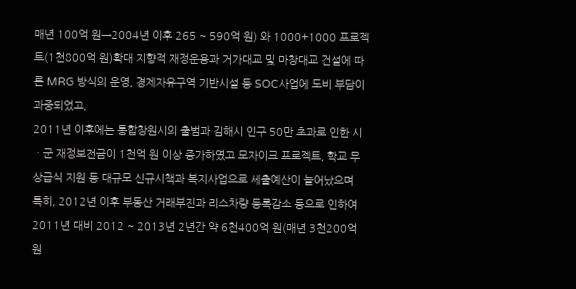매년 100억 원→2004년 이후 265 ~ 590억 원) 와 1000+1000 프로젝트(1천800억 원)확대 지향적 재정운용과 거가대교 및 마창대교 건설에 따른 MRG 방식의 운영, 경제자유구역 기반시설 등 SOC사업에 도비 부담이 과중되었고,
2011년 이후에는 통합창원시의 출범과 김해시 인구 50만 초과로 인한 시ㆍ군 재정보전금이 1천억 원 이상 증가하였고 모자이크 프로젝트, 학교 무상급식 지원 등 대규모 신규시책과 복지사업으로 세출예산이 늘어났으며
특히, 2012년 이후 부동산 거래부진과 리스차량 등록감소 등으로 인하여 2011년 대비 2012 ~ 2013년 2년간 약 6천400억 원(매년 3천200억 원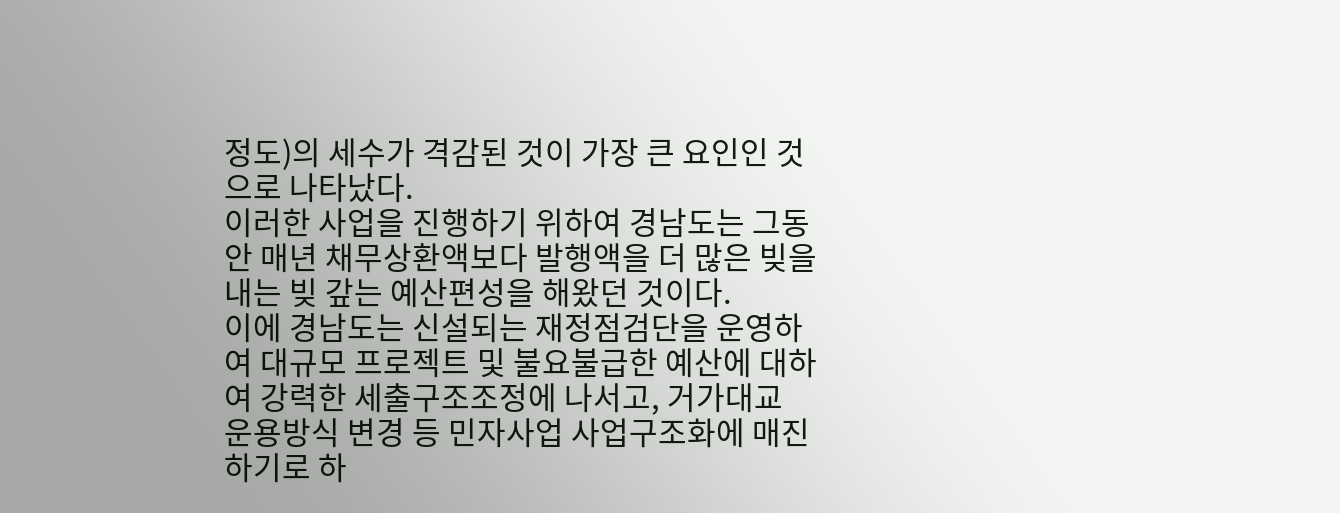정도)의 세수가 격감된 것이 가장 큰 요인인 것으로 나타났다.
이러한 사업을 진행하기 위하여 경남도는 그동안 매년 채무상환액보다 발행액을 더 많은 빚을 내는 빚 갚는 예산편성을 해왔던 것이다.
이에 경남도는 신설되는 재정점검단을 운영하여 대규모 프로젝트 및 불요불급한 예산에 대하여 강력한 세출구조조정에 나서고, 거가대교 운용방식 변경 등 민자사업 사업구조화에 매진하기로 하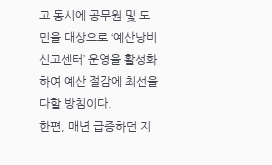고 동시에 공무원 및 도민을 대상으로 ‘예산낭비신고센터’ 운영을 활성화하여 예산 절감에 최선을 다할 방침이다.
한편, 매년 급증하던 지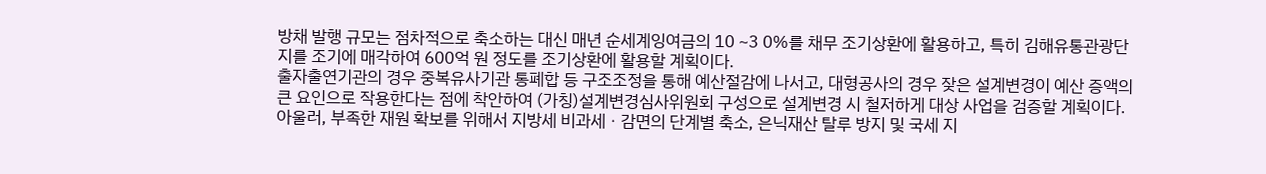방채 발행 규모는 점차적으로 축소하는 대신 매년 순세계잉여금의 10 ~3 0%를 채무 조기상환에 활용하고, 특히 김해유통관광단지를 조기에 매각하여 600억 원 정도를 조기상환에 활용할 계획이다.
출자출연기관의 경우 중복유사기관 통폐합 등 구조조정을 통해 예산절감에 나서고, 대형공사의 경우 잦은 설계변경이 예산 증액의 큰 요인으로 작용한다는 점에 착안하여 (가칭)설계변경심사위원회 구성으로 설계변경 시 철저하게 대상 사업을 검증할 계획이다.
아울러, 부족한 재원 확보를 위해서 지방세 비과세ㆍ감면의 단계별 축소, 은닉재산 탈루 방지 및 국세 지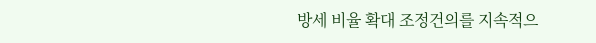방세 비율 확대 조정건의를 지속적으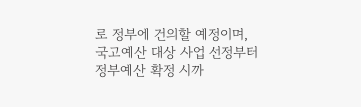로 정부에 건의할 예정이며, 국고예산 대상 사업 선정부터 정부예산 확정 시까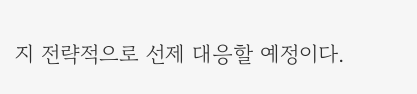지 전략적으로 선제 대응할 예정이다.